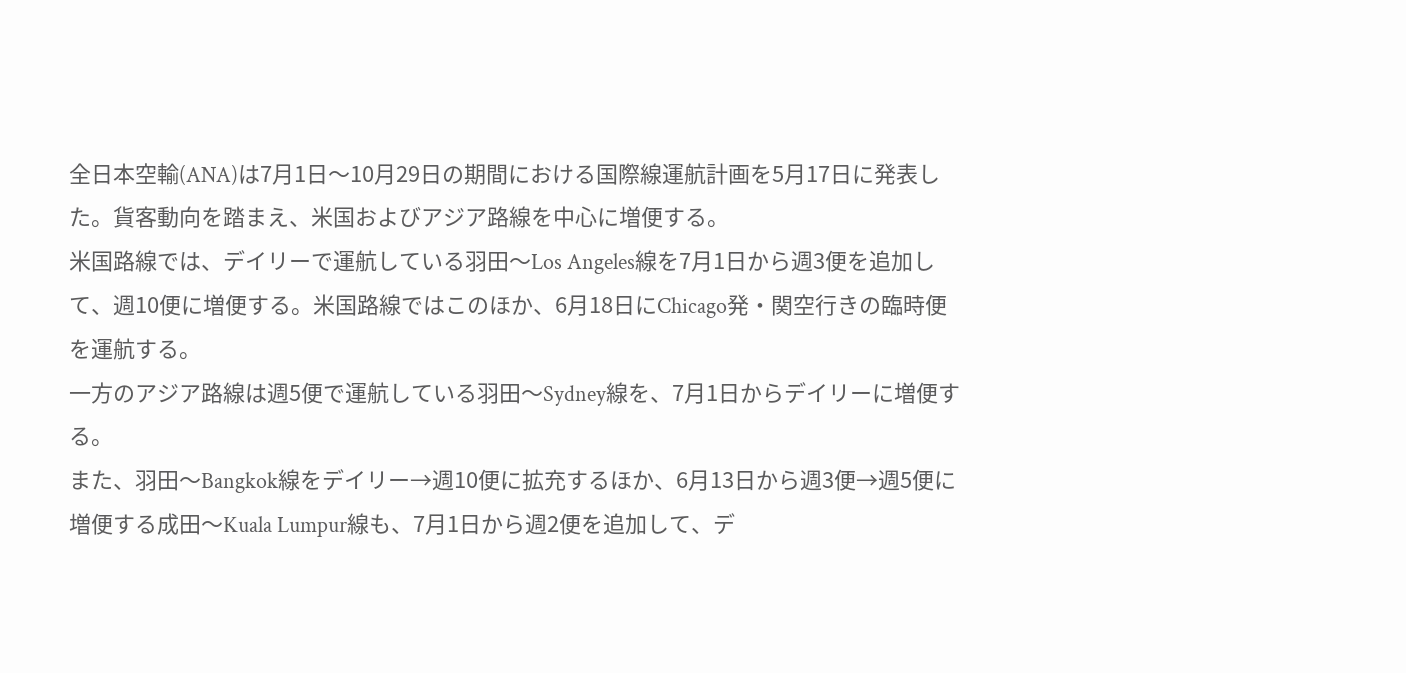全日本空輸(ANA)は7月1日〜10月29日の期間における国際線運航計画を5月17日に発表した。貨客動向を踏まえ、米国およびアジア路線を中心に増便する。
米国路線では、デイリーで運航している羽田〜Los Angeles線を7月1日から週3便を追加して、週10便に増便する。米国路線ではこのほか、6月18日にChicago発・関空行きの臨時便を運航する。
一方のアジア路線は週5便で運航している羽田〜Sydney線を、7月1日からデイリーに増便する。
また、羽田〜Bangkok線をデイリー→週10便に拡充するほか、6月13日から週3便→週5便に増便する成田〜Kuala Lumpur線も、7月1日から週2便を追加して、デ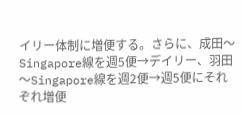イリー体制に増便する。さらに、成田〜Singapore線を週5便→デイリー、羽田〜Singapore線を週2便→週5便にそれぞれ増便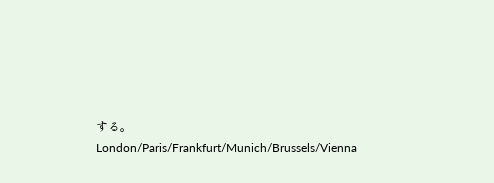する。
London/Paris/Frankfurt/Munich/Brussels/Vienna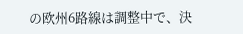の欧州6路線は調整中で、決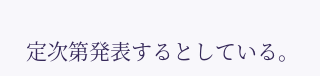定次第発表するとしている。